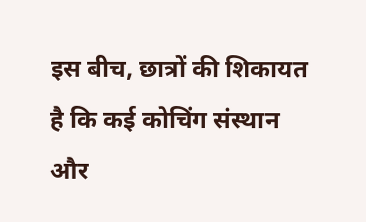इस बीच, छात्रों की शिकायत है कि कई कोचिंग संस्थान और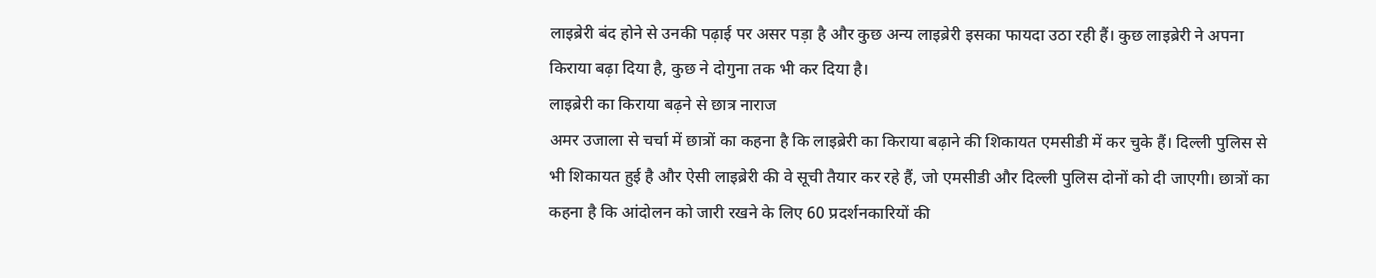लाइब्रेरी बंद होने से उनकी पढ़ाई पर असर पड़ा है और कुछ अन्य लाइब्रेरी इसका फायदा उठा रही हैं। कुछ लाइब्रेरी ने अपना किराया बढ़ा दिया है, कुछ ने दोगुना तक भी कर दिया है।
लाइब्रेरी का किराया बढ़ने से छात्र नाराज
अमर उजाला से चर्चा में छात्रों का कहना है कि लाइब्रेरी का किराया बढ़ाने की शिकायत एमसीडी में कर चुके हैं। दिल्ली पुलिस से भी शिकायत हुई है और ऐसी लाइब्रेरी की वे सूची तैयार कर रहे हैं, जो एमसीडी और दिल्ली पुलिस दोनों को दी जाएगी। छात्रों का कहना है कि आंदोलन को जारी रखने के लिए 60 प्रदर्शनकारियों की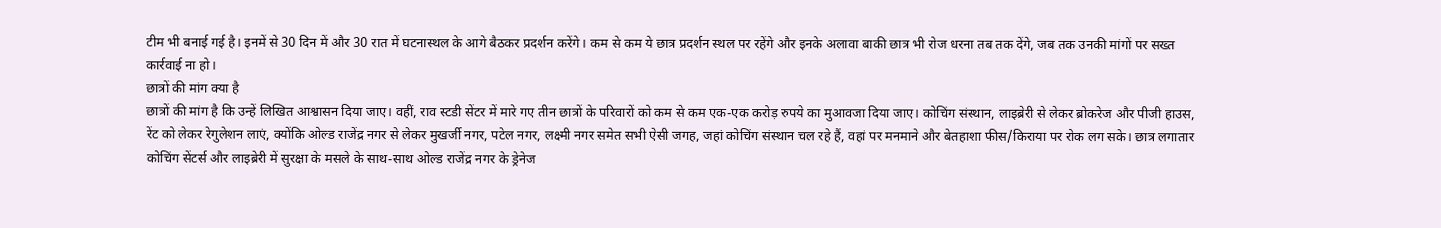टीम भी बनाई गई है। इनमें से 30 दिन में और 30 रात में घटनास्थल के आगे बैठकर प्रदर्शन करेंगे। कम से कम ये छात्र प्रदर्शन स्थल पर रहेंगे और इनके अलावा बाकी छात्र भी रोज धरना तब तक देंगे, जब तक उनकी मांगों पर सख्त कार्रवाई ना हो।
छात्रों की मांग क्या है
छात्रों की मांग है कि उन्हें लिखित आश्वासन दिया जाए। वहीं, राव स्टडी सेंटर में मारे गए तीन छात्रों के परिवारों को कम से कम एक-एक करोड़ रुपये का मुआवजा दिया जाए। कोचिंग संस्थान, लाइब्रेरी से लेकर ब्रोकरेज और पीजी हाउस, रेंट को लेकर रेगुलेशन लाएं, क्योंकि ओल्ड राजेंद्र नगर से लेकर मुखर्जी नगर, पटेल नगर, लक्ष्मी नगर समेत सभी ऐसी जगह, जहां कोचिंग संस्थान चल रहे हैं, वहां पर मनमाने और बेतहाशा फीस/किराया पर रोक लग सके। छात्र लगातार कोचिंग सेंटर्स और लाइब्रेरी में सुरक्षा के मसले के साथ-साथ ओल्ड राजेंद्र नगर के ड्रेनेज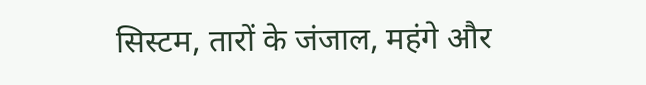सिस्टम, तारों के जंजाल, महंगे और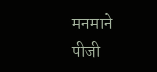मनमाने पीजी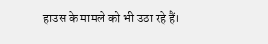हाउस के मामले को भी उठा रहे हैं।